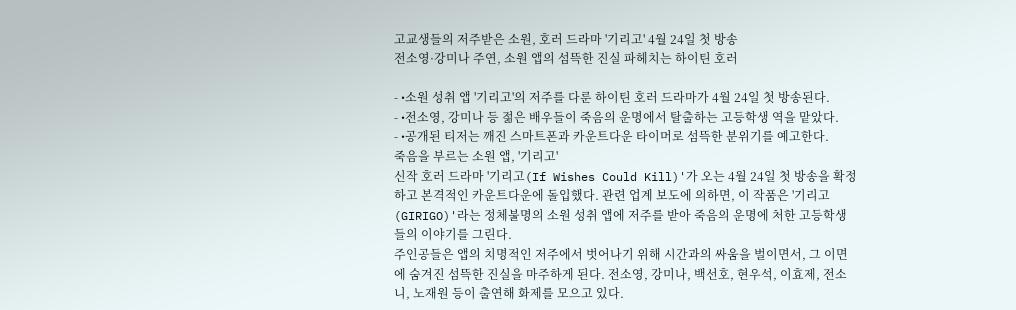고교생들의 저주받은 소원, 호러 드라마 '기리고' 4월 24일 첫 방송
전소영·강미나 주연, 소원 앱의 섬뜩한 진실 파헤치는 하이틴 호러

- •소원 성취 앱 '기리고'의 저주를 다룬 하이틴 호러 드라마가 4월 24일 첫 방송된다.
- •전소영, 강미나 등 젊은 배우들이 죽음의 운명에서 탈출하는 고등학생 역을 맡았다.
- •공개된 티저는 깨진 스마트폰과 카운트다운 타이머로 섬뜩한 분위기를 예고한다.
죽음을 부르는 소원 앱, '기리고'
신작 호러 드라마 '기리고(If Wishes Could Kill)'가 오는 4월 24일 첫 방송을 확정하고 본격적인 카운트다운에 돌입했다. 관련 업계 보도에 의하면, 이 작품은 '기리고(GIRIGO)'라는 정체불명의 소원 성취 앱에 저주를 받아 죽음의 운명에 처한 고등학생들의 이야기를 그린다.
주인공들은 앱의 치명적인 저주에서 벗어나기 위해 시간과의 싸움을 벌이면서, 그 이면에 숨겨진 섬뜩한 진실을 마주하게 된다. 전소영, 강미나, 백선호, 현우석, 이효제, 전소니, 노재원 등이 출연해 화제를 모으고 있다.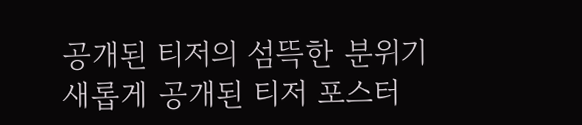공개된 티저의 섬뜩한 분위기
새롭게 공개된 티저 포스터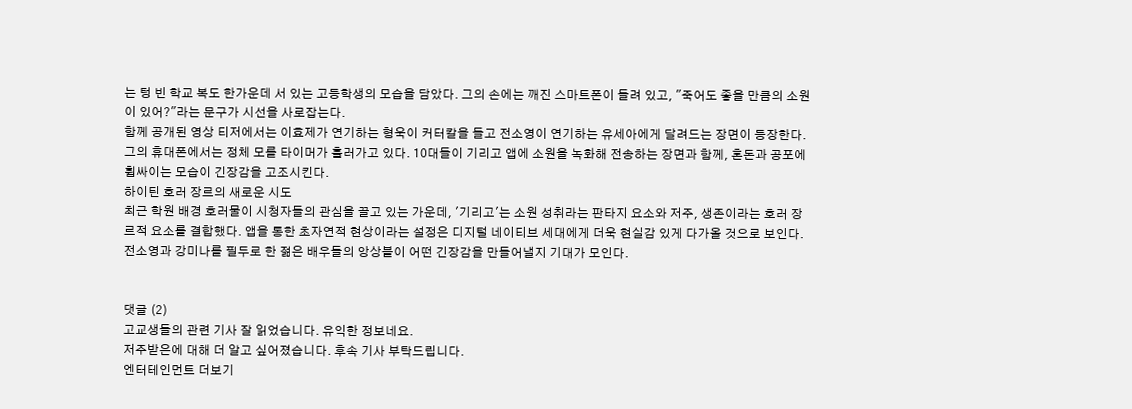는 텅 빈 학교 복도 한가운데 서 있는 고등학생의 모습을 담았다. 그의 손에는 깨진 스마트폰이 들려 있고, "죽어도 좋을 만큼의 소원이 있어?"라는 문구가 시선을 사로잡는다.
함께 공개된 영상 티저에서는 이효제가 연기하는 형욱이 커터칼을 들고 전소영이 연기하는 유세아에게 달려드는 장면이 등장한다. 그의 휴대폰에서는 정체 모를 타이머가 흘러가고 있다. 10대들이 기리고 앱에 소원을 녹화해 전송하는 장면과 함께, 혼돈과 공포에 휩싸이는 모습이 긴장감을 고조시킨다.
하이틴 호러 장르의 새로운 시도
최근 학원 배경 호러물이 시청자들의 관심을 끌고 있는 가운데, '기리고'는 소원 성취라는 판타지 요소와 저주, 생존이라는 호러 장르적 요소를 결합했다. 앱을 통한 초자연적 현상이라는 설정은 디지털 네이티브 세대에게 더욱 현실감 있게 다가올 것으로 보인다.
전소영과 강미나를 필두로 한 젊은 배우들의 앙상블이 어떤 긴장감을 만들어낼지 기대가 모인다.


댓글 (2)
고교생들의 관련 기사 잘 읽었습니다. 유익한 정보네요.
저주받은에 대해 더 알고 싶어졌습니다. 후속 기사 부탁드립니다.
엔터테인먼트 더보기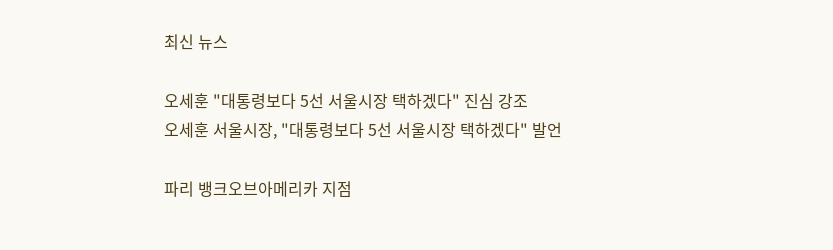최신 뉴스

오세훈 "대통령보다 5선 서울시장 택하겠다" 진심 강조
오세훈 서울시장, "대통령보다 5선 서울시장 택하겠다" 발언

파리 뱅크오브아메리카 지점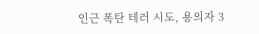인근 폭탄 테러 시도, 용의자 3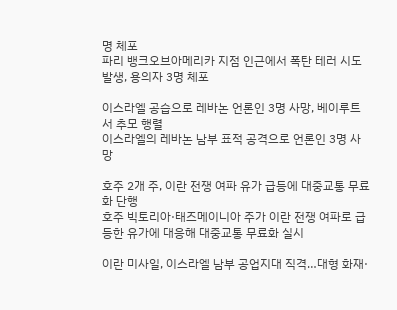명 체포
파리 뱅크오브아메리카 지점 인근에서 폭탄 테러 시도 발생, 용의자 3명 체포

이스라엘 공습으로 레바논 언론인 3명 사망, 베이루트서 추모 행렬
이스라엘의 레바논 남부 표적 공격으로 언론인 3명 사망

호주 2개 주, 이란 전쟁 여파 유가 급등에 대중교통 무료화 단행
호주 빅토리아·태즈메이니아 주가 이란 전쟁 여파로 급등한 유가에 대응해 대중교통 무료화 실시

이란 미사일, 이스라엘 남부 공업지대 직격…대형 화재·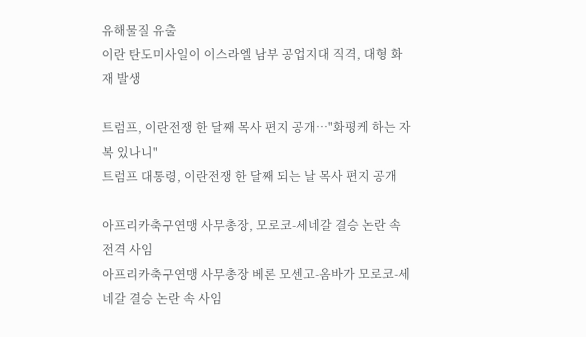유해물질 유출
이란 탄도미사일이 이스라엘 남부 공업지대 직격, 대형 화재 발생

트럼프, 이란전쟁 한 달째 목사 편지 공개…"화평케 하는 자 복 있나니"
트럼프 대통령, 이란전쟁 한 달째 되는 날 목사 편지 공개

아프리카축구연맹 사무총장, 모로코-세네갈 결승 논란 속 전격 사임
아프리카축구연맹 사무총장 베론 모센고-옴바가 모로코-세네갈 결승 논란 속 사임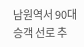남원역서 90대 승객 선로 추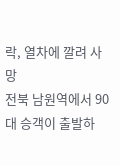락, 열차에 깔려 사망
전북 남원역에서 90대 승객이 출발하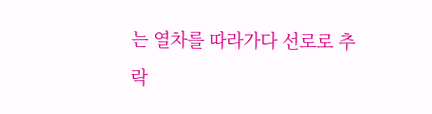는 열차를 따라가다 선로로 추락